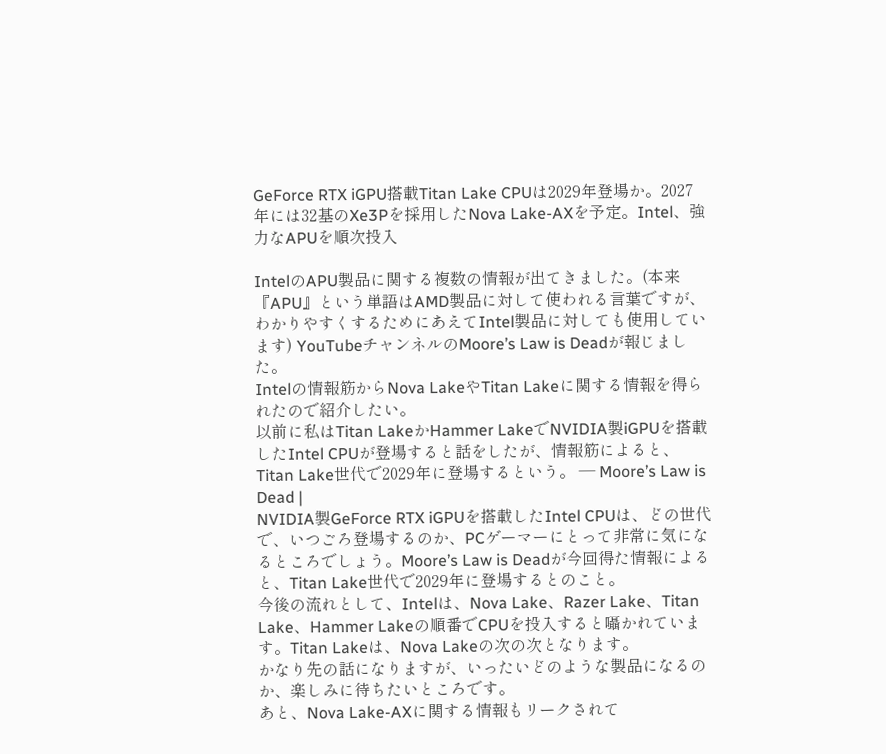GeForce RTX iGPU搭載Titan Lake CPUは2029年登場か。2027年には32基のXe3Pを採用したNova Lake-AXを予定。Intel、強力なAPUを順次投入

IntelのAPU製品に関する複数の情報が出てきました。(本来『APU』という単語はAMD製品に対して使われる言葉ですが、わかりやすくするためにあえてIntel製品に対しても使用しています) YouTubeチャンネルのMoore’s Law is Deadが報じました。
Intelの情報筋からNova LakeやTitan Lakeに関する情報を得られたので紹介したい。
以前に私はTitan LakeかHammer LakeでNVIDIA製iGPUを搭載したIntel CPUが登場すると話をしたが、情報筋によると、Titan Lake世代で2029年に登場するという。 ― Moore’s Law is Dead |
NVIDIA製GeForce RTX iGPUを搭載したIntel CPUは、どの世代で、いつごろ登場するのか、PCゲーマーにとって非常に気になるところでしょう。Moore’s Law is Deadが今回得た情報によると、Titan Lake世代で2029年に登場するとのこと。
今後の流れとして、Intelは、Nova Lake、Razer Lake、Titan Lake、Hammer Lakeの順番でCPUを投入すると囁かれています。Titan Lakeは、Nova Lakeの次の次となります。
かなり先の話になりますが、いったいどのような製品になるのか、楽しみに待ちたいところです。
あと、Nova Lake-AXに関する情報もリークされて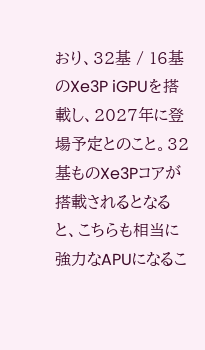おり、32基 / 16基のXe3P iGPUを搭載し、2027年に登場予定とのこと。32基ものXe3Pコアが搭載されるとなると、こちらも相当に強力なAPUになるこ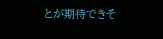とが期待できそ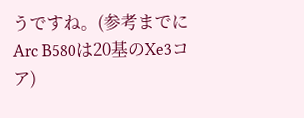うですね。(参考までにArc B580は20基のXe3コア)